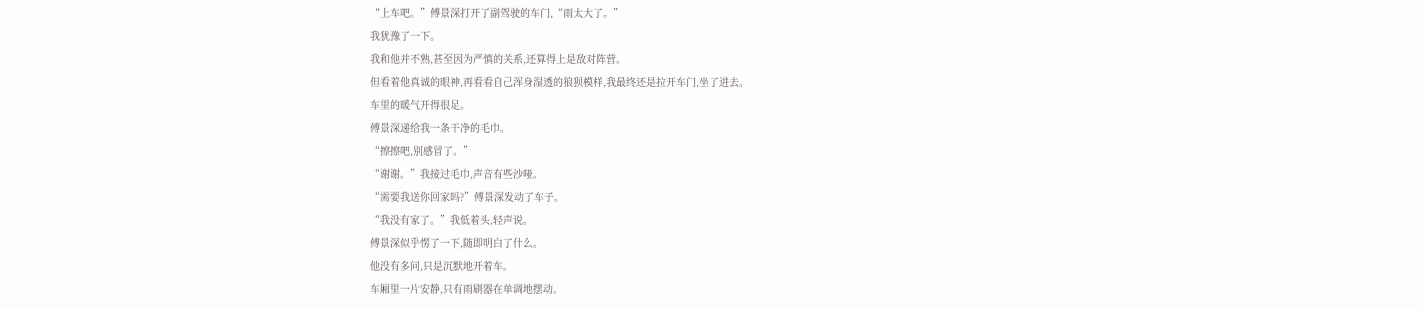“上车吧。”傅景深打开了副驾驶的车门,“雨太大了。”
我犹豫了一下。
我和他并不熟,甚至因为严慎的关系,还算得上是敌对阵营。
但看着他真诚的眼神,再看看自己浑身湿透的狼狈模样,我最终还是拉开车门,坐了进去。
车里的暖气开得很足。
傅景深递给我一条干净的毛巾。
“擦擦吧,别感冒了。”
“谢谢。”我接过毛巾,声音有些沙哑。
“需要我送你回家吗?”傅景深发动了车子。
“我没有家了。”我低着头,轻声说。
傅景深似乎愣了一下,随即明白了什么。
他没有多问,只是沉默地开着车。
车厢里一片安静,只有雨刷器在单调地摆动。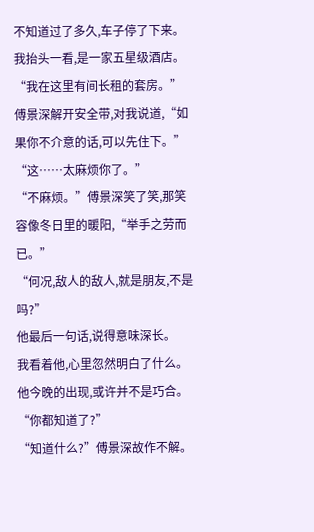不知道过了多久,车子停了下来。
我抬头一看,是一家五星级酒店。
“我在这里有间长租的套房。”傅景深解开安全带,对我说道,“如果你不介意的话,可以先住下。”
“这……太麻烦你了。”
“不麻烦。”傅景深笑了笑,那笑容像冬日里的暖阳,“举手之劳而已。”
“何况,敌人的敌人,就是朋友,不是吗?”
他最后一句话,说得意味深长。
我看着他,心里忽然明白了什么。
他今晚的出现,或许并不是巧合。
“你都知道了?”
“知道什么?”傅景深故作不解。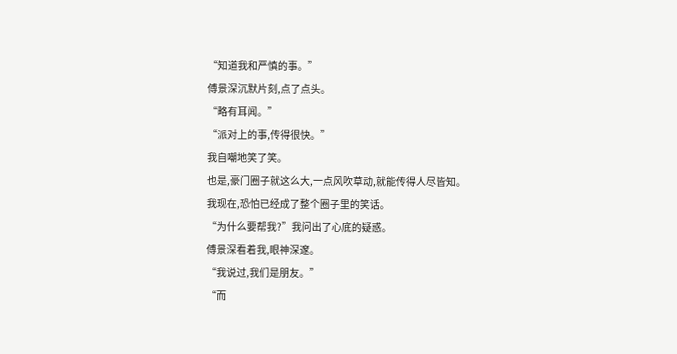“知道我和严慎的事。”
傅景深沉默片刻,点了点头。
“略有耳闻。”
“派对上的事,传得很快。”
我自嘲地笑了笑。
也是,豪门圈子就这么大,一点风吹草动,就能传得人尽皆知。
我现在,恐怕已经成了整个圈子里的笑话。
“为什么要帮我?”我问出了心底的疑惑。
傅景深看着我,眼神深邃。
“我说过,我们是朋友。”
“而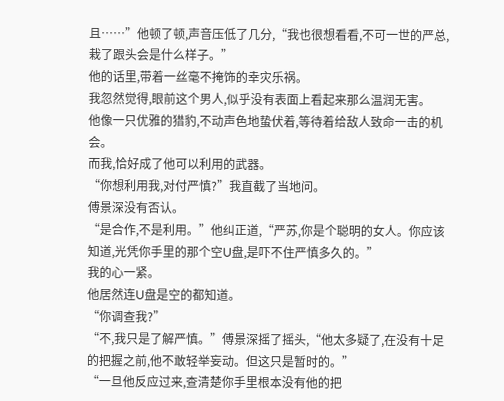且……”他顿了顿,声音压低了几分,“我也很想看看,不可一世的严总,栽了跟头会是什么样子。”
他的话里,带着一丝毫不掩饰的幸灾乐祸。
我忽然觉得,眼前这个男人,似乎没有表面上看起来那么温润无害。
他像一只优雅的猎豹,不动声色地蛰伏着,等待着给敌人致命一击的机会。
而我,恰好成了他可以利用的武器。
“你想利用我,对付严慎?”我直截了当地问。
傅景深没有否认。
“是合作,不是利用。”他纠正道,“严苏,你是个聪明的女人。你应该知道,光凭你手里的那个空U盘,是吓不住严慎多久的。”
我的心一紧。
他居然连U盘是空的都知道。
“你调查我?”
“不,我只是了解严慎。”傅景深摇了摇头,“他太多疑了,在没有十足的把握之前,他不敢轻举妄动。但这只是暂时的。”
“一旦他反应过来,查清楚你手里根本没有他的把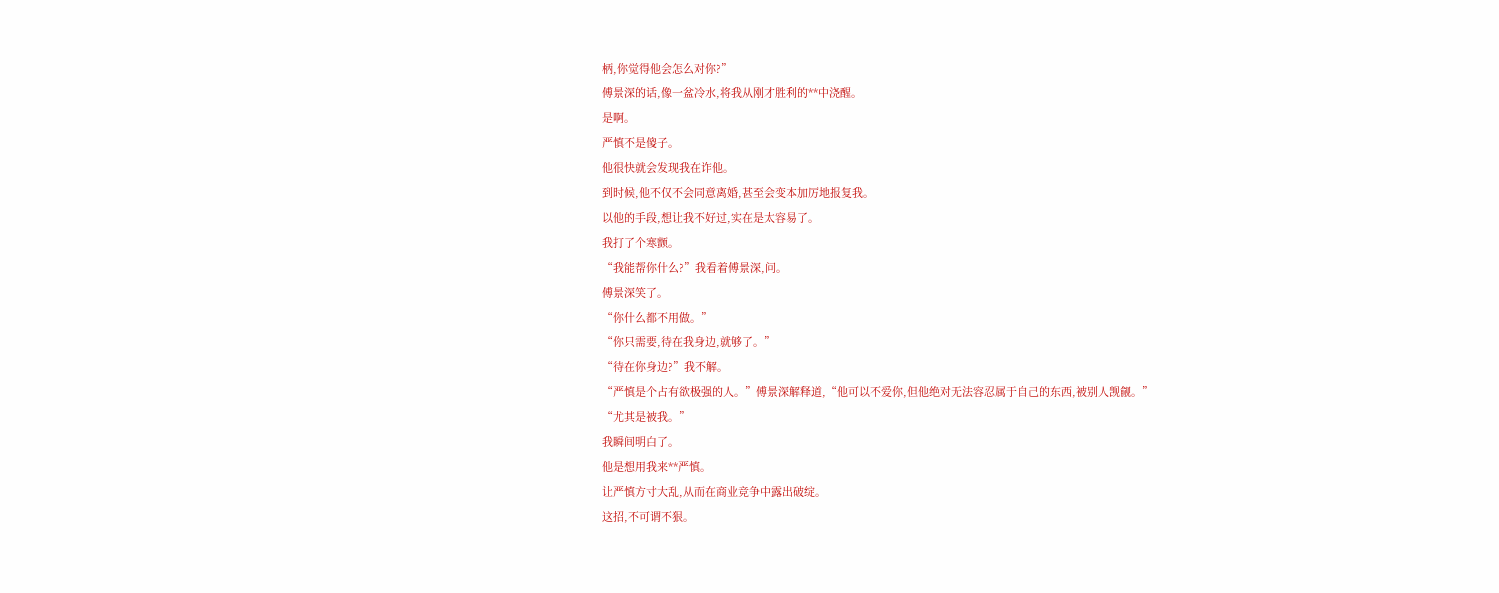柄,你觉得他会怎么对你?”
傅景深的话,像一盆冷水,将我从刚才胜利的**中浇醒。
是啊。
严慎不是傻子。
他很快就会发现我在诈他。
到时候,他不仅不会同意离婚,甚至会变本加厉地报复我。
以他的手段,想让我不好过,实在是太容易了。
我打了个寒颤。
“我能帮你什么?”我看着傅景深,问。
傅景深笑了。
“你什么都不用做。”
“你只需要,待在我身边,就够了。”
“待在你身边?”我不解。
“严慎是个占有欲极强的人。”傅景深解释道,“他可以不爱你,但他绝对无法容忍属于自己的东西,被别人觊觎。”
“尤其是被我。”
我瞬间明白了。
他是想用我来**严慎。
让严慎方寸大乱,从而在商业竞争中露出破绽。
这招,不可谓不狠。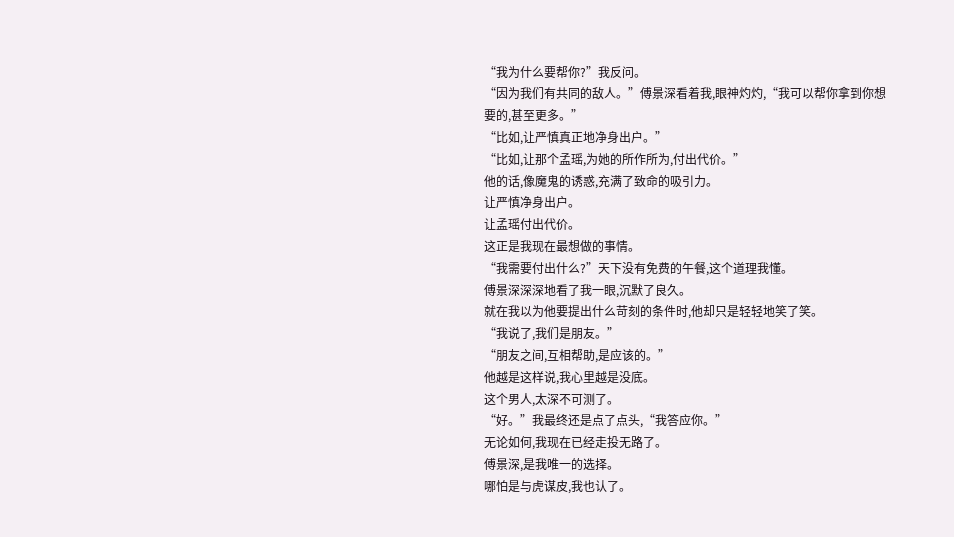“我为什么要帮你?”我反问。
“因为我们有共同的敌人。”傅景深看着我,眼神灼灼,“我可以帮你拿到你想要的,甚至更多。”
“比如,让严慎真正地净身出户。”
“比如,让那个孟瑶,为她的所作所为,付出代价。”
他的话,像魔鬼的诱惑,充满了致命的吸引力。
让严慎净身出户。
让孟瑶付出代价。
这正是我现在最想做的事情。
“我需要付出什么?”天下没有免费的午餐,这个道理我懂。
傅景深深深地看了我一眼,沉默了良久。
就在我以为他要提出什么苛刻的条件时,他却只是轻轻地笑了笑。
“我说了,我们是朋友。”
“朋友之间,互相帮助,是应该的。”
他越是这样说,我心里越是没底。
这个男人,太深不可测了。
“好。”我最终还是点了点头,“我答应你。”
无论如何,我现在已经走投无路了。
傅景深,是我唯一的选择。
哪怕是与虎谋皮,我也认了。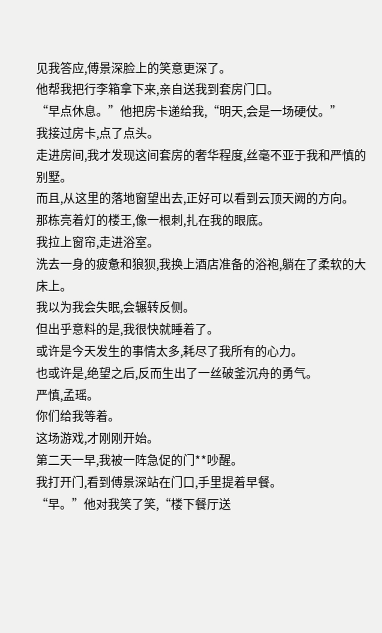见我答应,傅景深脸上的笑意更深了。
他帮我把行李箱拿下来,亲自送我到套房门口。
“早点休息。”他把房卡递给我,“明天,会是一场硬仗。”
我接过房卡,点了点头。
走进房间,我才发现这间套房的奢华程度,丝毫不亚于我和严慎的别墅。
而且,从这里的落地窗望出去,正好可以看到云顶天阙的方向。
那栋亮着灯的楼王,像一根刺,扎在我的眼底。
我拉上窗帘,走进浴室。
洗去一身的疲惫和狼狈,我换上酒店准备的浴袍,躺在了柔软的大床上。
我以为我会失眠,会辗转反侧。
但出乎意料的是,我很快就睡着了。
或许是今天发生的事情太多,耗尽了我所有的心力。
也或许是,绝望之后,反而生出了一丝破釜沉舟的勇气。
严慎,孟瑶。
你们给我等着。
这场游戏,才刚刚开始。
第二天一早,我被一阵急促的门**吵醒。
我打开门,看到傅景深站在门口,手里提着早餐。
“早。”他对我笑了笑,“楼下餐厅送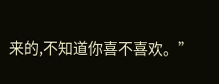来的,不知道你喜不喜欢。”